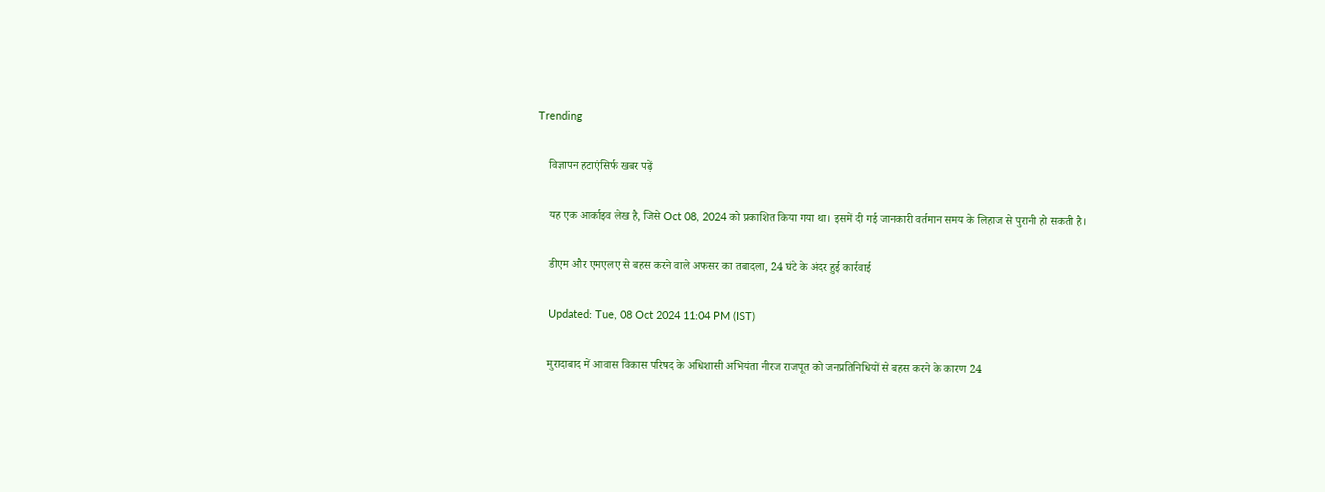Trending

    विज्ञापन हटाएंसिर्फ खबर पढ़ें

    यह एक आर्काइव लेख है, जिसे Oct 08, 2024 को प्रकाशित किया गया था। इसमें दी गई जानकारी वर्तमान समय के लिहाज से पुरानी हो सकती है।

    डीएम और एमएलए से बहस करने वाले अफसर का तबादला, 24 घंटे के अंदर हुई कार्रवाई

    Updated: Tue, 08 Oct 2024 11:04 PM (IST)

    मुरादाबाद में आवास विकास परिषद के अधिशासी अभियंता नीरज राजपूत को जनप्रतिनिधियों से बहस करने के कारण 24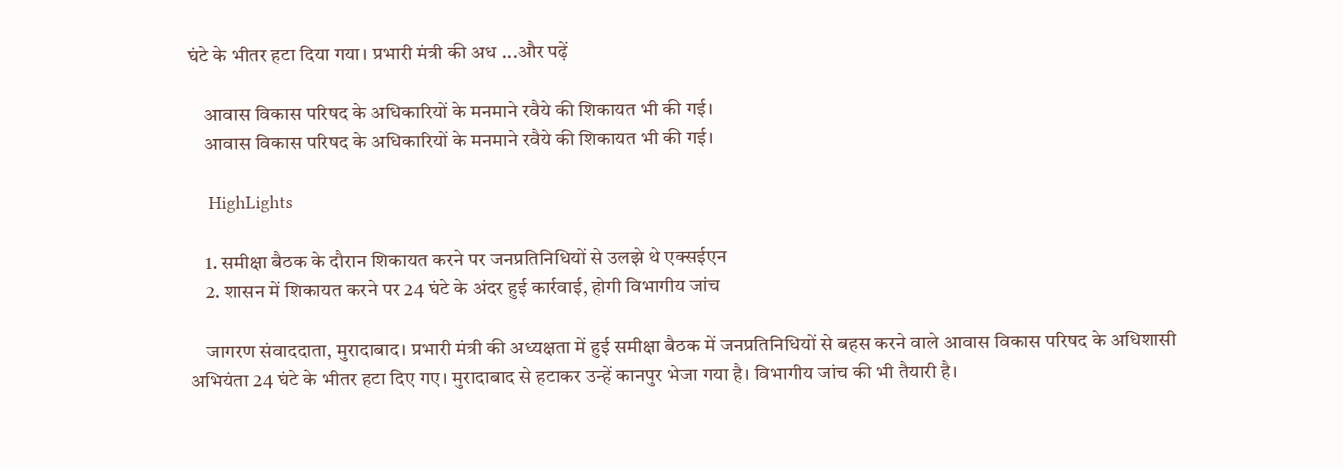घंटे के भीतर हटा दिया गया। प्रभारी मंत्री की अध ...और पढ़ें

    आवास विकास परिषद के अधिकारियों के मनमाने रवैये की शिकायत भी की गई।
    आवास विकास परिषद के अधिकारियों के मनमाने रवैये की शिकायत भी की गई।

    HighLights

    1. समीक्षा बैठक के दौरान शिकायत करने पर जनप्रतिनिधियों से उलझे थे एक्सईएन
    2. शासन में शिकायत करने पर 24 घंटे के अंदर हुई कार्रवाई, होगी विभागीय जांच

    जागरण संवाददाता, मुरादाबाद। प्रभारी मंत्री की अध्यक्षता में हुई समीक्षा बैठक में जनप्रतिनिधियों से बहस करने वाले आवास विकास परिषद के अधिशासी अभियंता 24 घंटे के भीतर हटा दिए गए। मुरादाबाद से हटाकर उन्हें कानपुर भेजा गया है। विभागीय जांच की भी तैयारी है।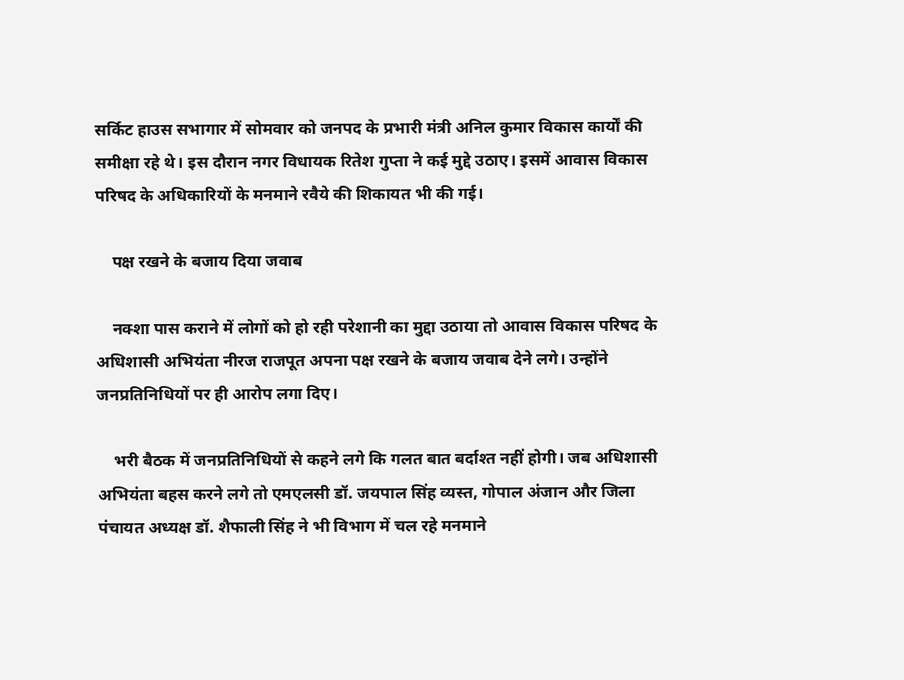सर्किट हाउस सभागार में सोमवार को जनपद के प्रभारी मंत्री अनिल कुमार विकास कार्यों की समीक्षा रहे थे। इस दौरान नगर विधायक रितेश गुप्ता ने कई मुद्दे उठाए। इसमें आवास विकास परिषद के अधिकारियों के मनमाने रवैये की शिकायत भी की गई।

    पक्ष रखने के बजाय दिया जवाब

    नक्शा पास कराने में लोगों को हो रही परेशानी का मुद्दा उठाया तो आवास विकास परिषद के अधिशासी अभियंता नीरज राजपूत अपना पक्ष रखने के बजाय जवाब देने लगे। उन्होंने जनप्रतिनिधियों पर ही आरोप लगा दिए।

    भरी बैठक में जनप्रतिनिधियों से कहने लगे कि गलत बात बर्दाश्त नहीं होगी। जब अधिशासी अभियंता बहस करने लगे तो एमएलसी डॉ. जयपाल सिंह व्यस्त, गोपाल अंजान और जिला पंचायत अध्यक्ष डॉ. शैफाली सिंह ने भी विभाग में चल रहे मनमाने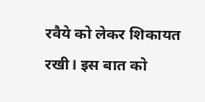रवैये को लेकर शिकायत रखी। इस बात को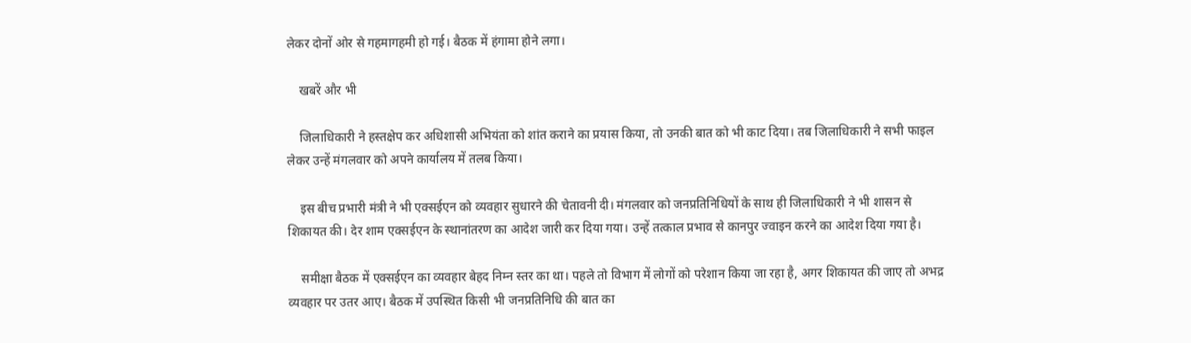लेकर दोनों ओर से गहमागहमी हो गई। बैठक में हंगामा होने लगा।

    खबरें और भी

    जिलाधिकारी ने हस्तक्षेप कर अधिशासी अभियंता को शांत कराने का प्रयास किया, तो उनकी बात को भी काट दिया। तब जिलाधिकारी ने सभी फाइल लेकर उन्हें मंगलवार को अपने कार्यालय में तलब किया।

    इस बीच प्रभारी मंत्री ने भी एक्सईएन को व्यवहार सुधारने की चेतावनी दी। मंगलवार को जनप्रतिनिधियों के साथ ही जिलाधिकारी ने भी शासन से शिकायत की। देर शाम एक्सईएन के स्थानांतरण का आदेश जारी कर दिया गया। उन्हें तत्काल प्रभाव से कानपुर ज्वाइन करने का आदेश दिया गया है।

    समीक्षा बैठक में एक्सईएन का व्यवहार बेहद निम्न स्तर का था। पहले तो विभाग में लोगों को परेशान किया जा रहा है, अगर शिकायत की जाए तो अभद्र व्यवहार पर उतर आए। बैठक में उपस्थित किसी भी जनप्रतिनिधि की बात का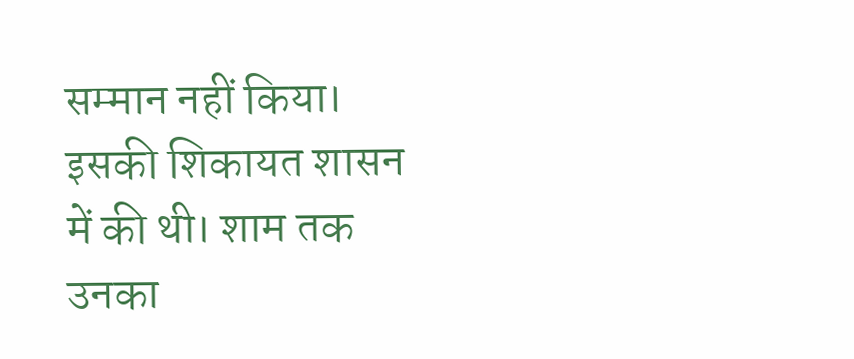सम्मान नहीं किया। इसकी शिकायत शासन में की थी। शाम तक उनका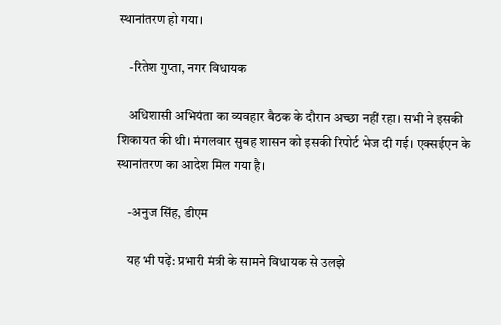स्थानांतरण हो गया।

    -रितेश गुप्ता, नगर विधायक

    अधिशासी अभियंता का व्यवहार बैठक के दौरान अच्छा नहीं रहा। सभी ने इसकी शिकायत की थी। मंगलवार सुबह शासन को इसकी रिपोर्ट भेज दी गई। एक्सईएन के स्थानांतरण का आदेश मिल गया है।

    -अनुज सिंह, डीएम

    यह भी पढ़ें: प्रभारी मंत्री के सामने विधायक से उलझे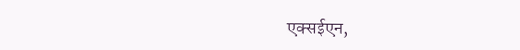एक्सईएन,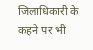जिलाधिकारी के कहने पर भी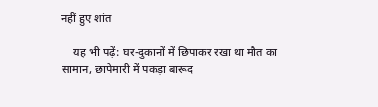नहीं हुए शांत

    यह भी पढ़ें: घर-दुकानों में छिपाकर रखा था मौत का सामान, छापेमारी में पकड़ा बारूद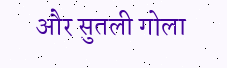और सुतली गोला